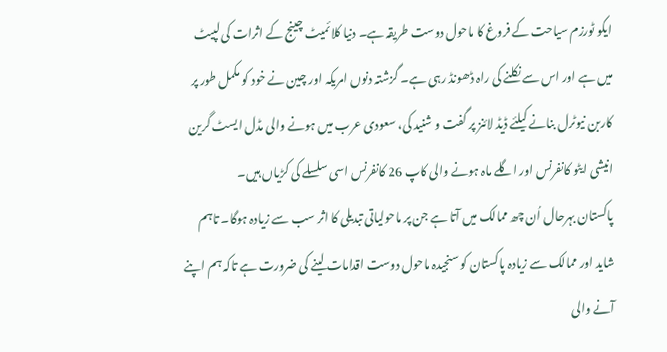ایکو ٹورزم سیاحت کے فروغ کا ماحول دوست طریقہ ہے۔ دنیا کلائمیٹ چینج کے اثرات کی لپیٹ میں ہے اور اس سے نکلنے کی راہ ڈھونڈ رہی ہے۔ گزشتہ دنوں امریکہ اور چین نے خود کو مکمل طور پر کاربن نیوٹرل بنانے کیلئے ڈیڈ لائنز پر گفت و شنید کی، سعودی عرب میں ہونے والی مڈل ایسٹ گرین انیشی ایٹو کانفرنس اور اگلے ماہ ہونے والی کاپ 26 کانفرنس اسی سلسلے کی کڑیاں ہیں۔
پاکستان بہرحال اُن چھ ممالک میں آتا ہے جن پر ماحولیاتی تبدیلی کا اثر سب سے زیادہ ہوگا۔ تاہم شاید اور ممالک سے زیادہ پاکستان کو سنجیدہ ماحول دوست اقدامات لینے کی ضرورت ہے تاکہ ہم اپنے آنے والی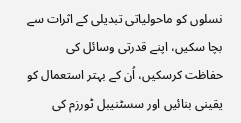نسلوں کو ماحولیاتی تبدیلی کے اثرات سے بچا سکیں، اپنے قدرتی وسائل کی حفاظت کرسکیں، اُن کے بہتر استعمال کو یقینی بنائیں اور سسٹنیبل ٹورزم کی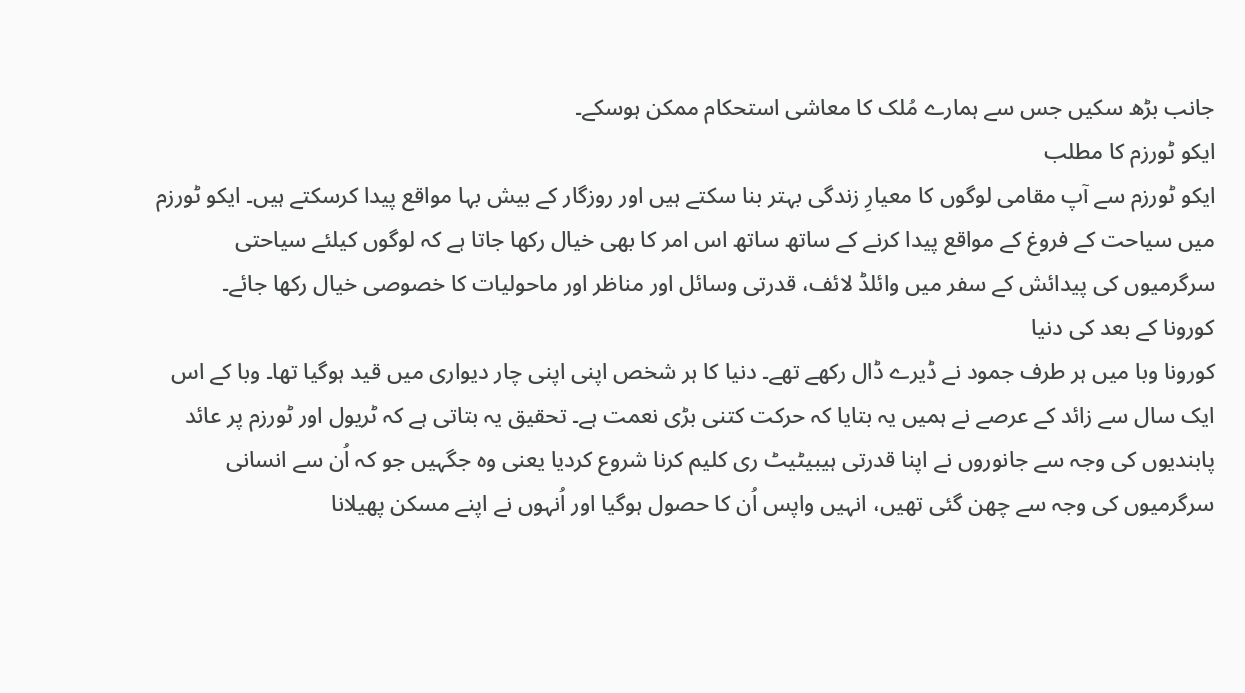جانب بڑھ سکیں جس سے ہمارے مُلک کا معاشی استحکام ممکن ہوسکے۔
ایکو ٹورزم کا مطلب
ایکو ٹورزم سے آپ مقامی لوگوں کا معیارِ زندگی بہتر بنا سکتے ہیں اور روزگار کے بیش بہا مواقع پیدا کرسکتے ہیں۔ ایکو ٹورزم میں سیاحت کے فروغ کے مواقع پیدا کرنے کے ساتھ ساتھ اس امر کا بھی خیال رکھا جاتا ہے کہ لوگوں کیلئے سیاحتی سرگرمیوں کی پیدائش کے سفر میں وائلڈ لائف، قدرتی وسائل اور مناظر اور ماحولیات کا خصوصی خیال رکھا جائے۔
کورونا کے بعد کی دنیا
کورونا وبا میں ہر طرف جمود نے ڈیرے ڈال رکھے تھے۔ دنیا کا ہر شخص اپنی اپنی چار دیواری میں قید ہوگیا تھا۔ وبا کے اس ایک سال سے زائد کے عرصے نے ہمیں یہ بتایا کہ حرکت کتنی بڑی نعمت ہے۔ تحقیق یہ بتاتی ہے کہ ٹریول اور ٹورزم پر عائد پابندیوں کی وجہ سے جانوروں نے اپنا قدرتی ہیبیٹیٹ ری کلیم کرنا شروع کردیا یعنی وہ جگہیں جو کہ اُن سے انسانی سرگرمیوں کی وجہ سے چھن گئی تھیں، انہیں واپس اُن کا حصول ہوگیا اور اُنہوں نے اپنے مسکن پھیلانا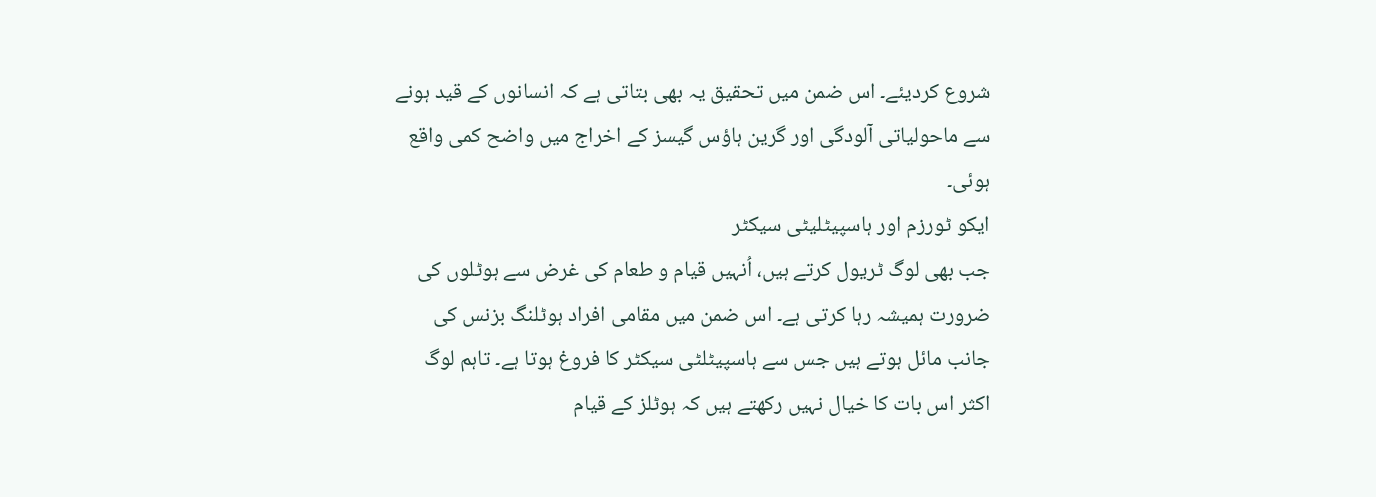شروع کردیئے۔ اس ضمن میں تحقیق یہ بھی بتاتی ہے کہ انسانوں کے قید ہونے سے ماحولیاتی آلودگی اور گرین ہاؤس گیسز کے اخراج میں واضح کمی واقع ہوئی۔
ایکو ٹورزم اور ہاسپیٹلیٹی سیکٹر
جب بھی لوگ ٹریول کرتے ہیں، اُنہیں قیام و طعام کی غرض سے ہوٹلوں کی ضرورت ہمیشہ رہا کرتی ہے۔ اس ضمن میں مقامی افراد ہوٹلنگ بزنس کی جانب مائل ہوتے ہیں جس سے ہاسپیٹلٹی سیکٹر کا فروغ ہوتا ہے۔ تاہم لوگ اکثر اس بات کا خیال نہیں رکھتے ہیں کہ ہوٹلز کے قیام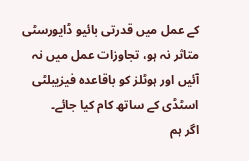کے عمل میں قدرتی بائیو ڈایورسٹی متاثر نہ ہو، تجاوزات عمل میں نہ آئیں اور ہوٹلز کو باقاعدہ فیزیبلٹی اسٹڈی کے ساتھ کام کیا جائے۔
اگر ہم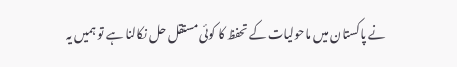نے پاکستان میں ماحولیات کے تحفظ کا کوئی مستقل حل نکالنا ہے تو ہمیں یہ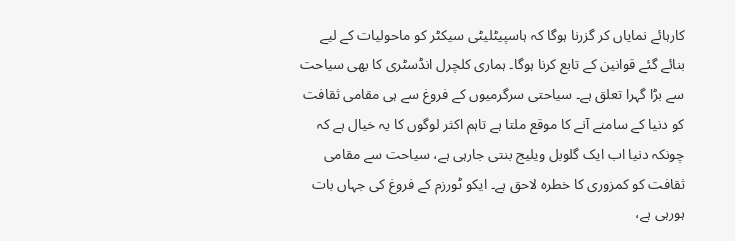کارہائے نمایاں کر گزرنا ہوگا کہ ہاسپیٹلیٹی سیکٹر کو ماحولیات کے لیے بنائے گئے قوانین کے تابع کرنا ہوگا۔ ہماری کلچرل انڈسٹری کا بھی سیاحت سے بڑا گہرا تعلق ہے۔ سیاحتی سرگرمیوں کے فروغ سے ہی مقامی ثقافت کو دنیا کے سامنے آنے کا موقع ملتا ہے تاہم اکثر لوگوں کا یہ خیال ہے کہ چونکہ دنیا اب ایک گلوبل ویلیج بنتی جارہی ہے، سیاحت سے مقامی ثقافت کو کمزوری کا خطرہ لاحق ہے۔ ایکو ٹورزم کے فروغ کی جہاں بات ہورہی ہے،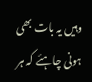وہیں یہ بات بھی ہونی چاہئے کہ ہر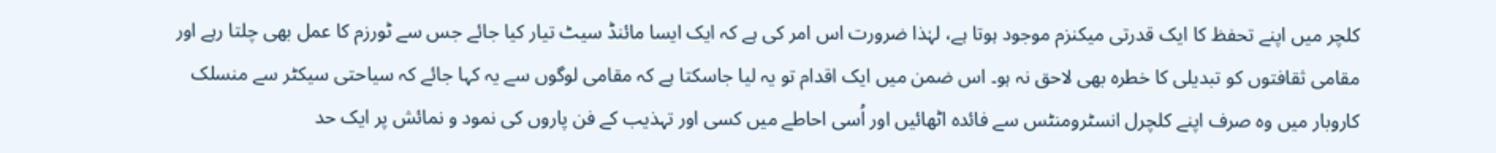کلچر میں اپنے تحفظ کا ایک قدرتی میکنزم موجود ہوتا ہے، لہٰذا ضرورت اس امر کی ہے کہ ایک ایسا مائنڈ سیٹ تیار کیا جائے جس سے ٹورزم کا عمل بھی چلتا رہے اور مقامی ثقافتوں کو تبدیلی کا خطرہ بھی لاحق نہ ہو۔ اس ضمن میں ایک اقدام تو یہ لیا جاسکتا ہے کہ مقامی لوگوں سے یہ کہا جائے کہ سیاحتی سیکٹر سے منسلک کاروبار میں وہ صرف اپنے کلچرل انسٹرومنٹس سے فائدہ اٹھائیں اور اُسی احاطے میں کسی اور تہذیب کے فن پاروں کی نمود و نمائش پر ایک حد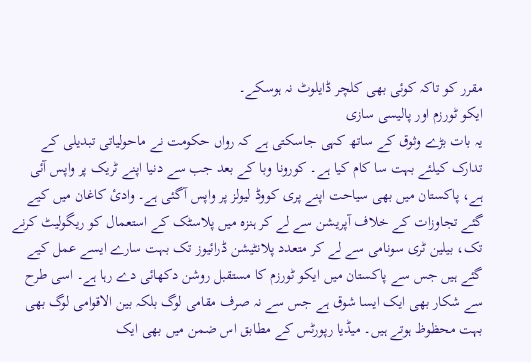مقرر کو تاکہ کوئی بھی کلچر ڈایلوٹ نہ ہوسکے۔
ایکو ٹورزم اور پالیسی سازی
یہ بات بڑے وثوق کے ساتھ کہی جاسکتی ہے کہ رواں حکومت نے ماحولیاتی تبدیلی کے تدارک کیلئے بہت سا کام کیا ہے۔ کورونا وبا کے بعد جب سے دنیا اپنے ٹریک پر واپس آئی ہے، پاکستان میں بھی سیاحت اپنے پری کووڈ لیولز پر واپس آگئی ہے۔ وادئ کاغان میں کیے گئے تجاوزات کے خلاف آپریشن سے لے کر ہنزہ میں پلاسٹک کے استعمال کو ریگولیٹ کرنے تک، بیلین ٹری سونامی سے لے کر متعدد پلانٹیشن ڈرائیوز تک بہت سارے ایسے عمل کیے گئے ہیں جس سے پاکستان میں ایکو ٹورزم کا مستقبل روشن دکھائی دے رہا ہے۔ اسی طرح سے شکار بھی ایک ایسا شوق ہے جس سے نہ صرف مقامی لوگ بلکہ بین الاقوامی لوگ بھی بہت محظوظ ہوتے ہیں۔ میڈیا رپورٹس کے مطابق اس ضمن میں بھی ایک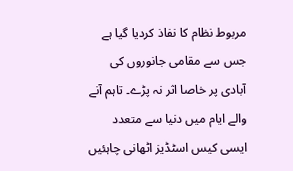مربوط نظام کا نفاذ کردیا گیا ہے جس سے مقامی جانوروں کی آبادی پر خاصا اثر نہ پڑے۔ تاہم آنے والے ایام میں دنیا سے متعدد ایسی کیس اسٹڈیز اٹھانی چاہئیں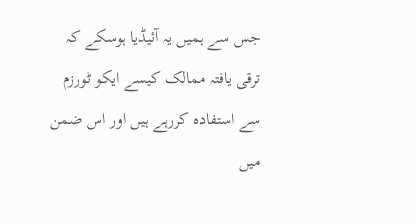جس سے ہمیں یہ آئیڈیا ہوسکے کہ ترقی یافتہ ممالک کیسے ایکو ٹورزم سے استفادہ کررہے ہیں اور اس ضمن میں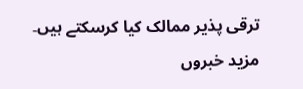ترقی پذیر ممالک کیا کرسکتے ہیں۔
مزید خبروں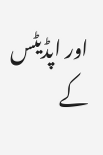اور اپڈیٹس کے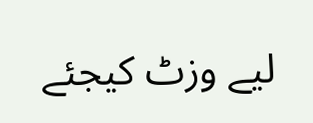لیے وزٹ کیجئے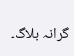گرانہ بلاگ۔